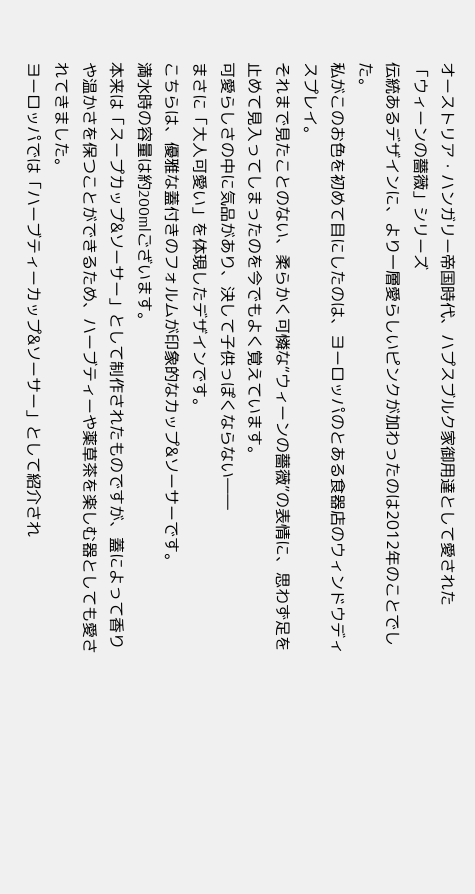オーストリア・ハンガリー帝国時代、ハプスブルク家御用達として愛された
「ウィーンの薔薇」シリーズ
伝統あるデザインに、より一層愛らしいピンクが加わったのは2012年のことでした。
私がこのお色を初めて目にしたのは、ヨーロッパのとある食器店のウィンドウディスプレイ。
それまで見たことのない、柔らかく可憐な“ウィーンの薔薇”の表情に、思わず足を止めて見入ってしまったのを今でもよく覚えています。
可愛らしさの中に気品があり、決して子供っぽくならない――
まさに「大人可愛い」を体現したデザインです。
こちらは、優雅な蓋付きのフォルムが印象的なカップ&ソーサーです。
満水時の容量は約200mlございます。
本来は「スープカップ&ソーサー」として制作されたものですが、蓋によって香りや温かさを保つことができるため、ハーブティーや薬草茶を楽しむ器としても愛されてきました。
ヨーロッパでは「ハーブティーカップ&ソーサー」として紹介され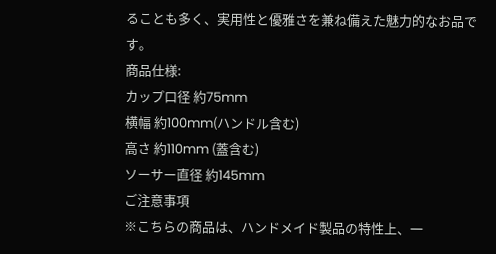ることも多く、実用性と優雅さを兼ね備えた魅力的なお品です。
商品仕様:
カップ口径 約75mm
横幅 約100mm(ハンドル含む)
高さ 約110mm (蓋含む)
ソーサー直径 約145mm
ご注意事項
※こちらの商品は、ハンドメイド製品の特性上、一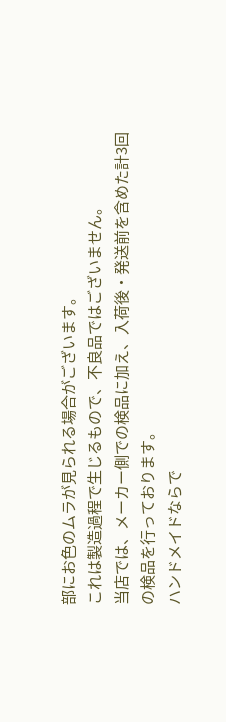部にお色のムラが見られる場合がございます。
これは製造過程で生じるもので、不良品ではございません。
当店では、メーカー側での検品に加え、入荷後・発送前を含めた計3回の検品を行っております。
ハンドメイドならで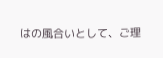はの風合いとして、ご理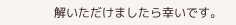解いただけましたら幸いです。